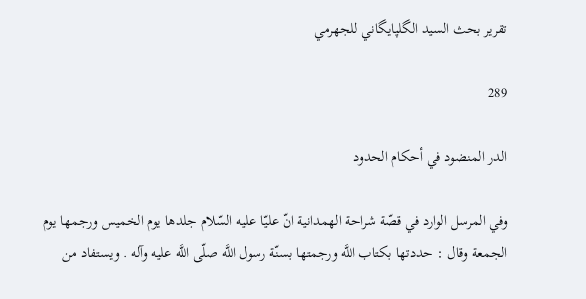تقرير بحث السيد الگلپايگاني للجهرمي

289

الدر المنضود في أحكام الحدود

وفي المرسل الوارد في قصّة شراحة الهمدانية انّ عليّا عليه السّلام جلدها يوم الخميس ورجمها يوم الجمعة وقال : حددتها بكتاب اللَّه ورجمتها بسنّة رسول اللَّه صلّى اللَّه عليه وآله . ويستفاد من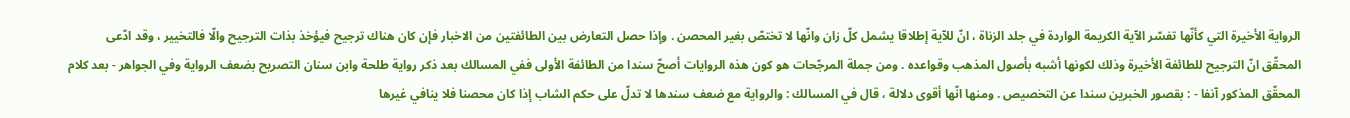الرواية الأخيرة التي كأنّها تفسّر الآية الكريمة الواردة في جلد الزناة ، انّ للآية إطلاقا يشمل كلّ زان وانّها لا تختصّ بغير المحصن . وإذا حصل التعارض بين الطائفتين من الاخبار فإن كان هناك ترجيح فيؤخذ بذات الترجيح والّا فالتخيير ، وقد ادّعى المحقّق انّ الترجيح للطائفة الأخيرة وذلك لكونها أشبه بأصول المذهب وقواعده . ومن جملة المرجّحات هو كون هذه الروايات أصحّ سندا من الطائفة الأولى ففي المسالك بعد ذكر رواية طلحة وابن سنان التصريح بضعف الرواية وفي الجواهر - بعد كلام المحقّق المذكور آنفا - : بقصور الخبرين سندا عن التخصيص . ومنها انّها أقوى دلالة ، قال في المسالك : والرواية مع ضعف سندها لا تدلّ على حكم الشاب إذا كان محصنا فلا ينافي غيرها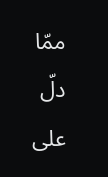ممّا دلّ على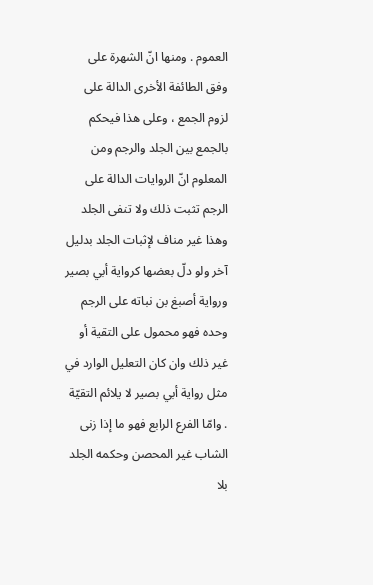العموم . ومنها انّ الشهرة على وفق الطائفة الأخرى الدالة على لزوم الجمع ، وعلى هذا فيحكم بالجمع بين الجلد والرجم ومن المعلوم انّ الروايات الدالة على الرجم تثبت ذلك ولا تنفى الجلد وهذا غير مناف لإثبات الجلد بدليل آخر ولو دلّ بعضها كرواية أبي بصير ورواية أصبغ بن نباته على الرجم وحده فهو محمول على التقية أو غير ذلك وان كان التعليل الوارد في مثل رواية أبي بصير لا يلائم التقيّة . وامّا الفرع الرابع فهو ما إذا زنى الشاب غير المحصن وحكمه الجلد بلا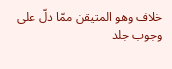خلاف وهو المتيقن ممّا دلّ على وجوب جلد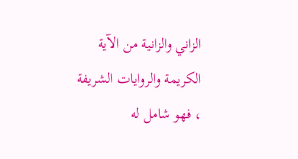الزاني والزانية من الآية الكريمة والروايات الشريفة ، فهو شامل له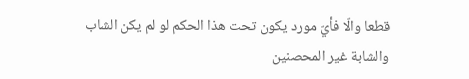قطعا والّا فأيّ مورد يكون تحت هذا الحكم لو لم يكن الشاب والشابة غير المحصنين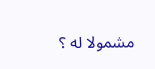مشمولا له ؟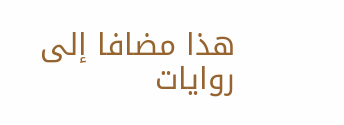هذا مضافا إلى روايات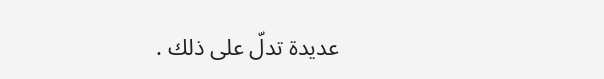عديدة تدلّ على ذلك .